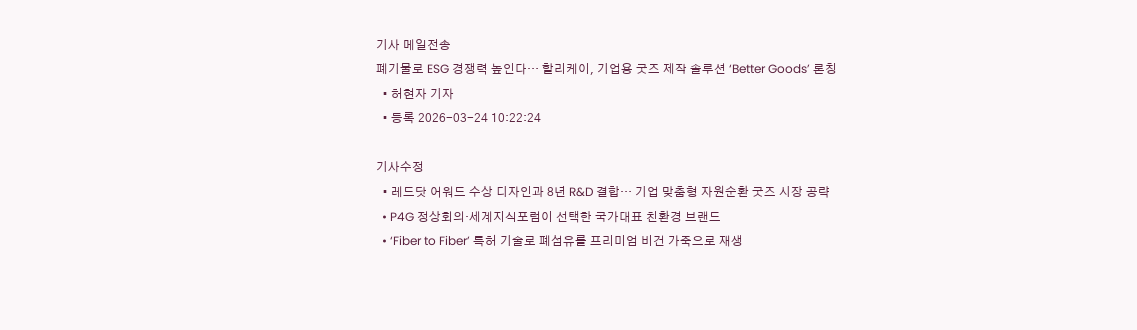기사 메일전송
폐기물로 ESG 경쟁력 높인다… 할리케이, 기업용 굿즈 제작 솔루션 ‘Better Goods’ 론칭
  • 허현자 기자
  • 등록 2026-03-24 10:22:24

기사수정
  • 레드닷 어워드 수상 디자인과 8년 R&D 결합… 기업 맞춤형 자원순환 굿즈 시장 공략
  • P4G 정상회의·세계지식포럼이 선택한 국가대표 친환경 브랜드
  • ‘Fiber to Fiber’ 특허 기술로 폐섬유를 프리미엄 비건 가죽으로 재생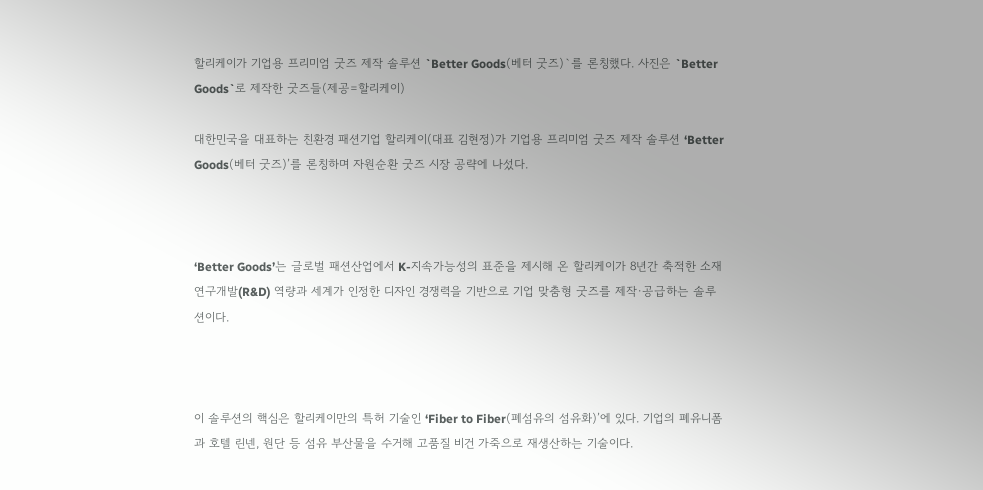할리케이가 기업용 프리미엄 굿즈 제작 솔루션 `Better Goods(베터 굿즈)`를 론칭했다. 사진은 `Better Goods`로 제작한 굿즈들(제공=할리케이)

대한민국을 대표하는 친환경 패션기업 할리케이(대표 김현정)가 기업용 프리미엄 굿즈 제작 솔루션 ‘Better Goods(베터 굿즈)’를 론칭하며 자원순환 굿즈 시장 공략에 나섰다.



‘Better Goods’는 글로벌 패션산업에서 K-지속가능성의 표준을 제시해 온 할리케이가 8년간 축적한 소재 연구개발(R&D) 역량과 세계가 인정한 디자인 경쟁력을 기반으로 기업 맞춤형 굿즈를 제작·공급하는 솔루션이다.



이 솔루션의 핵심은 할리케이만의 특허 기술인 ‘Fiber to Fiber(폐섬유의 섬유화)’에 있다. 기업의 폐유니폼과 호텔 린넨, 원단 등 섬유 부산물을 수거해 고품질 비건 가죽으로 재생산하는 기술이다.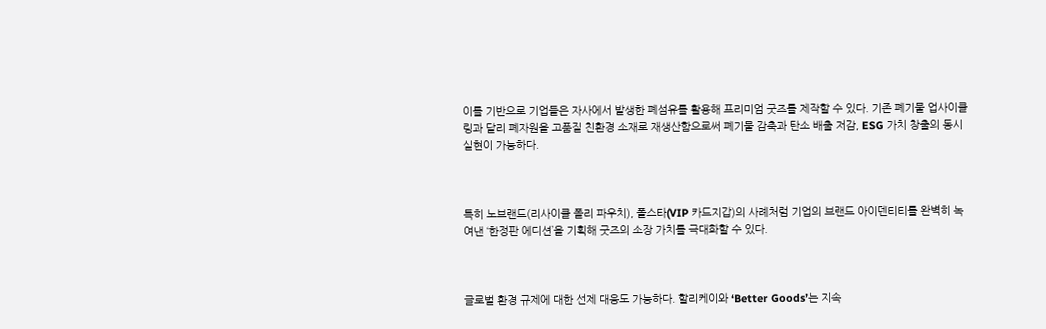이를 기반으로 기업들은 자사에서 발생한 폐섬유를 활용해 프리미엄 굿즈를 제작할 수 있다. 기존 폐기물 업사이클링과 달리 폐자원을 고품질 친환경 소재로 재생산함으로써 폐기물 감축과 탄소 배출 저감, ESG 가치 창출의 동시 실현이 가능하다.



특히 노브랜드(리사이클 폴리 파우치), 폴스타(VIP 카드지갑)의 사례처럼 기업의 브랜드 아이덴티티를 완벽히 녹여낸 ‘한정판 에디션’을 기획해 굿즈의 소장 가치를 극대화할 수 있다.



글로벌 환경 규제에 대한 선제 대응도 가능하다. 할리케이와 ‘Better Goods’는 지속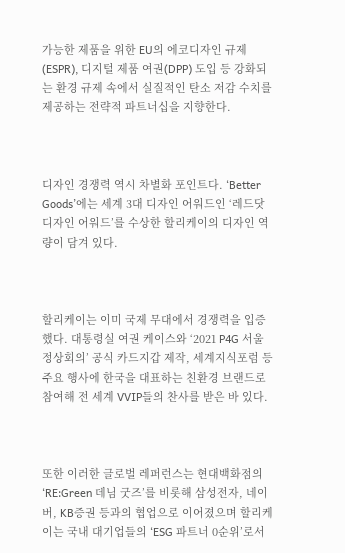가능한 제품을 위한 EU의 에코디자인 규제(ESPR), 디지털 제품 여권(DPP) 도입 등 강화되는 환경 규제 속에서 실질적인 탄소 저감 수치를 제공하는 전략적 파트너십을 지향한다.



디자인 경쟁력 역시 차별화 포인트다. ‘Better Goods’에는 세계 3대 디자인 어워드인 ‘레드닷 디자인 어워드’를 수상한 할리케이의 디자인 역량이 담겨 있다.



할리케이는 이미 국제 무대에서 경쟁력을 입증했다. 대통령실 여권 케이스와 ‘2021 P4G 서울 정상회의’ 공식 카드지갑 제작, 세계지식포럼 등 주요 행사에 한국을 대표하는 친환경 브랜드로 참여해 전 세계 VVIP들의 찬사를 받은 바 있다.



또한 이러한 글로벌 레퍼런스는 현대백화점의 ‘RE:Green 데님 굿즈’를 비롯해 삼성전자, 네이버, KB증권 등과의 협업으로 이어졌으며 할리케이는 국내 대기업들의 ‘ESG 파트너 0순위’로서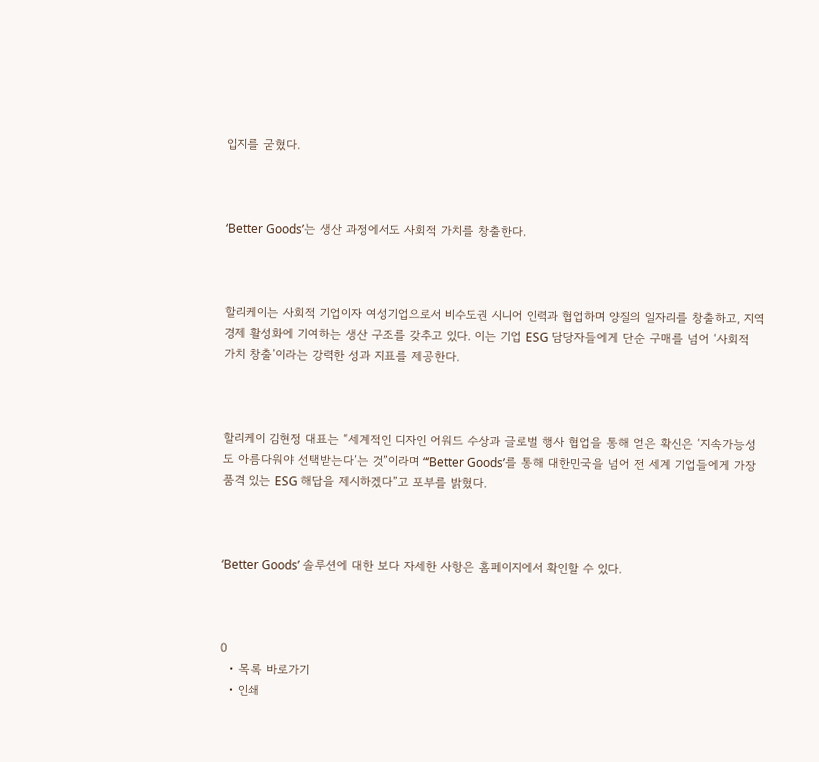입지를 굳혔다.



‘Better Goods’는 생산 과정에서도 사회적 가치를 창출한다.



할리케이는 사회적 기업이자 여성기업으로서 비수도권 시니어 인력과 협업하며 양질의 일자리를 창출하고, 지역 경제 활성화에 기여하는 생산 구조를 갖추고 있다. 이는 기업 ESG 담당자들에게 단순 구매를 넘어 ‘사회적 가치 창출’이라는 강력한 성과 지표를 제공한다.



할리케이 김현정 대표는 “세계적인 디자인 어워드 수상과 글로벌 행사 협업을 통해 얻은 확신은 ‘지속가능성도 아름다워야 선택받는다’는 것”이라며 “‘Better Goods’를 통해 대한민국을 넘어 전 세계 기업들에게 가장 품격 있는 ESG 해답을 제시하겠다”고 포부를 밝혔다.



‘Better Goods’ 솔루션에 대한 보다 자세한 사항은 홈페이지에서 확인할 수 있다.



0
  • 목록 바로가기
  • 인쇄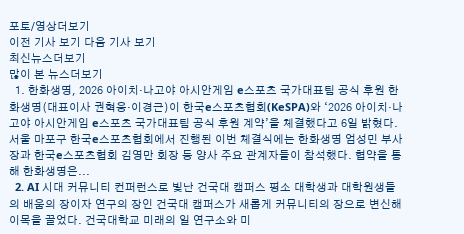포토/영상더보기
이전 기사 보기 다음 기사 보기
최신뉴스더보기
많이 본 뉴스더보기
  1. 한화생명, 2026 아이치·나고야 아시안게임 e스포츠 국가대표팀 공식 후원 한화생명(대표이사 권혁웅·이경근)이 한국e스포츠협회(KeSPA)와 ‘2026 아이치·나고야 아시안게임 e스포츠 국가대표팀 공식 후원 계약’을 체결했다고 6일 밝혔다. 서울 마포구 한국e스포츠협회에서 진행된 이번 체결식에는 한화생명 엄성민 부사장과 한국e스포츠협회 김영만 회장 등 양사 주요 관계자들이 참석했다. 협약을 통해 한화생명은...
  2. AI 시대 커뮤니티 컨퍼런스로 빛난 건국대 캠퍼스 평소 대학생과 대학원생들의 배움의 장이자 연구의 장인 건국대 캠퍼스가 새롭게 커뮤니티의 장으로 변신해 이목을 끌었다. 건국대학교 미래의 일 연구소와 미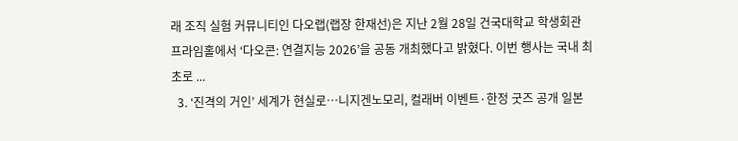래 조직 실험 커뮤니티인 다오랩(랩장 한재선)은 지난 2월 28일 건국대학교 학생회관 프라임홀에서 ‘다오콘: 연결지능 2026’을 공동 개최했다고 밝혔다. 이번 행사는 국내 최초로 ...
  3. ‘진격의 거인’ 세계가 현실로…니지겐노모리, 컬래버 이벤트·한정 굿즈 공개 일본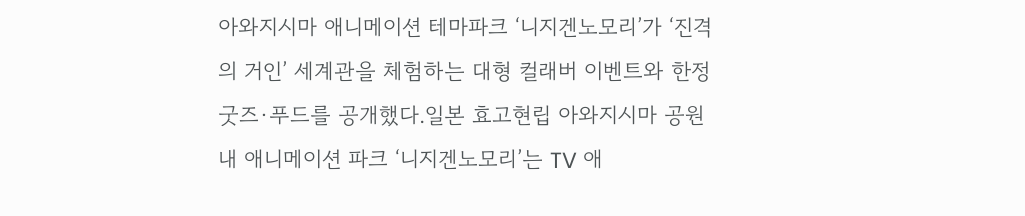아와지시마 애니메이션 테마파크 ‘니지겐노모리’가 ‘진격의 거인’ 세계관을 체험하는 대형 컬래버 이벤트와 한정 굿즈·푸드를 공개했다.일본 효고현립 아와지시마 공원 내 애니메이션 파크 ‘니지겐노모리’는 TV 애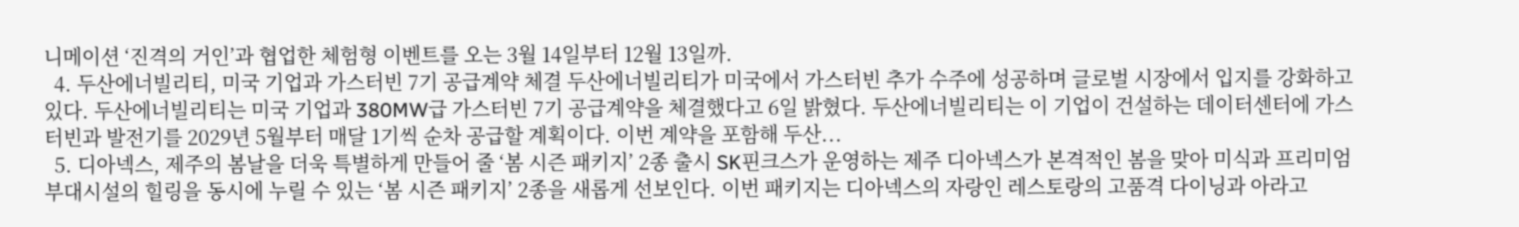니메이션 ‘진격의 거인’과 협업한 체험형 이벤트를 오는 3월 14일부터 12월 13일까.
  4. 두산에너빌리티, 미국 기업과 가스터빈 7기 공급계약 체결 두산에너빌리티가 미국에서 가스터빈 추가 수주에 성공하며 글로벌 시장에서 입지를 강화하고 있다. 두산에너빌리티는 미국 기업과 380MW급 가스터빈 7기 공급계약을 체결했다고 6일 밝혔다. 두산에너빌리티는 이 기업이 건설하는 데이터센터에 가스터빈과 발전기를 2029년 5월부터 매달 1기씩 순차 공급할 계획이다. 이번 계약을 포함해 두산...
  5. 디아넥스, 제주의 봄날을 더욱 특별하게 만들어 줄 ‘봄 시즌 패키지’ 2종 출시 SK핀크스가 운영하는 제주 디아넥스가 본격적인 봄을 맞아 미식과 프리미엄 부대시설의 힐링을 동시에 누릴 수 있는 ‘봄 시즌 패키지’ 2종을 새롭게 선보인다. 이번 패키지는 디아넥스의 자랑인 레스토랑의 고품격 다이닝과 아라고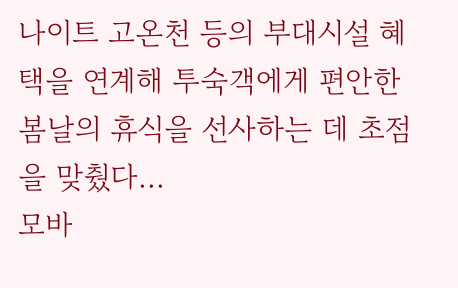나이트 고온천 등의 부대시설 혜택을 연계해 투숙객에게 편안한 봄날의 휴식을 선사하는 데 초점을 맞췄다...
모바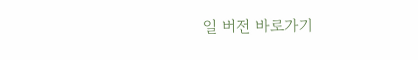일 버전 바로가기